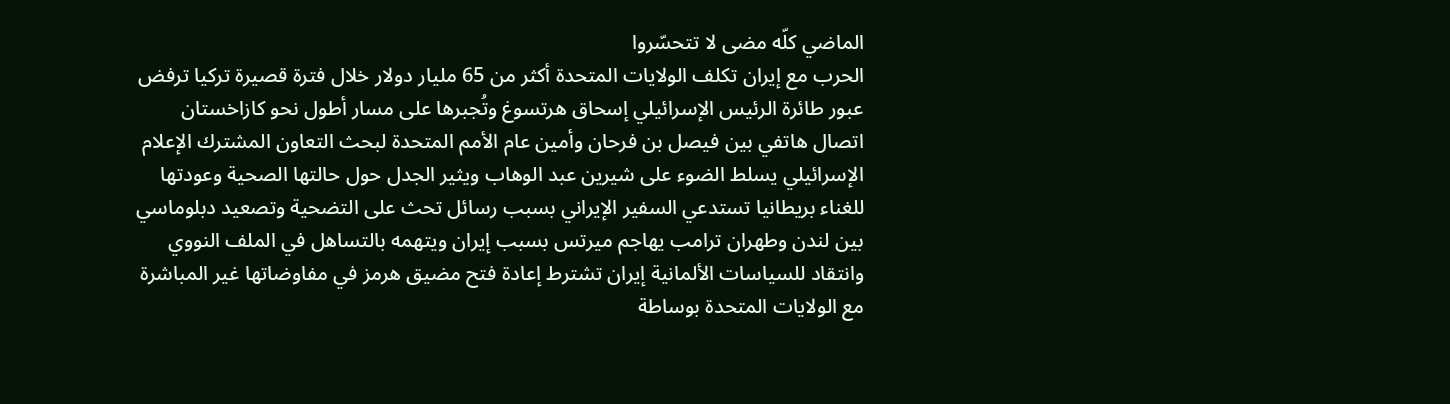الماضي كلّه مضى لا تتحسّروا
الحرب مع إيران تكلف الولايات المتحدة أكثر من 65 مليار دولار خلال فترة قصيرة تركيا ترفض عبور طائرة الرئيس الإسرائيلي إسحاق هرتسوغ وتُجبرها على مسار أطول نحو كازاخستان اتصال هاتفي بين فيصل بن فرحان وأمين عام الأمم المتحدة لبحث التعاون المشترك الإعلام الإسرائيلي يسلط الضوء على شيرين عبد الوهاب ويثير الجدل حول حالتها الصحية وعودتها للغناء بريطانيا تستدعي السفير الإيراني بسبب رسائل تحث على التضحية وتصعيد دبلوماسي بين لندن وطهران ترامب يهاجم ميرتس بسبب إيران ويتهمه بالتساهل في الملف النووي وانتقاد للسياسات الألمانية إيران تشترط إعادة فتح مضيق هرمز في مفاوضاتها غير المباشرة مع الولايات المتحدة بوساطة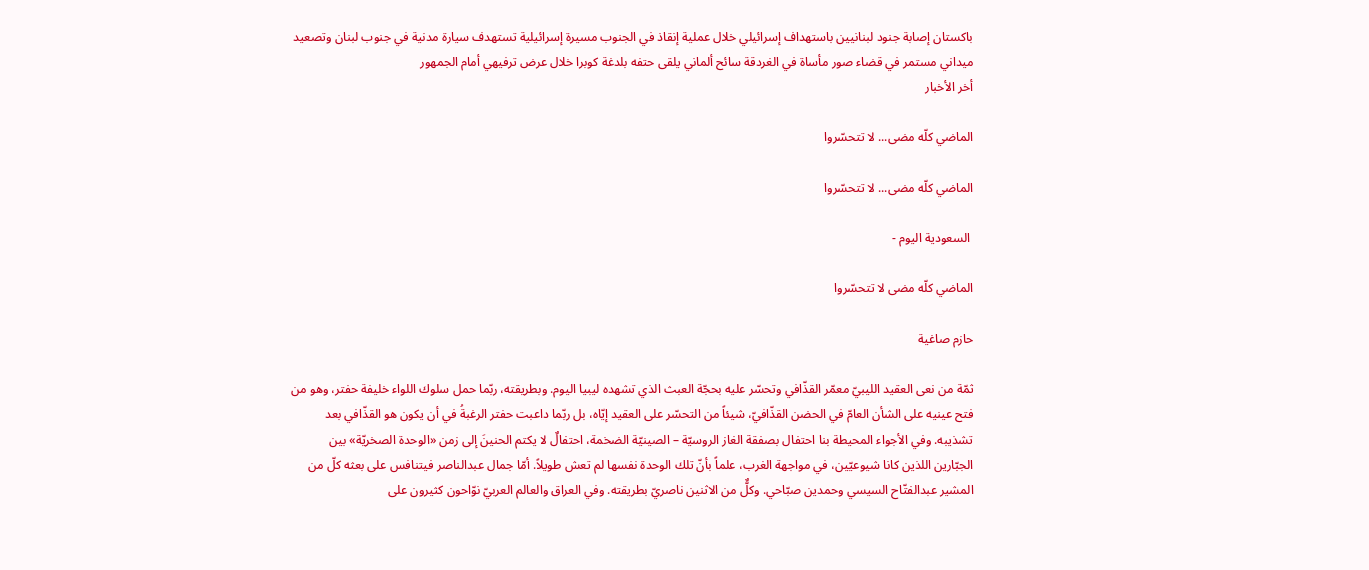باكستان إصابة جنود لبنانيين باستهداف إسرائيلي خلال عملية إنقاذ في الجنوب مسيرة إسرائيلية تستهدف سيارة مدنية في جنوب لبنان وتصعيد ميداني مستمر في قضاء صور مأساة في الغردقة سائح ألماني يلقى حتفه بلدغة كوبرا خلال عرض ترفيهي أمام الجمهور
أخر الأخبار

الماضي كلّه مضى... لا تتحسّروا

الماضي كلّه مضى... لا تتحسّروا

 السعودية اليوم -

الماضي كلّه مضى لا تتحسّروا

حازم صاغية

ثمّة من نعى العقيد الليبيّ معمّر القذّافي وتحسّر عليه بحجّة العبث الذي تشهده ليبيا اليوم. وبطريقته، ربّما حمل سلوك اللواء خليفة حفتر، وهو من فتح عينيه على الشأن العامّ في الحضن القذّافيّ، شيئاً من التحسّر على العقيد إيّاه، بل ربّما داعبت حفتر الرغبةُ في أن يكون هو القذّافي بعد تشذيبه. وفي الأجواء المحيطة بنا احتفال بصفقة الغاز الروسيّة – الصينيّة الضخمة، احتفالٌ لا يكتم الحنينَ إلى زمن «الوحدة الصخريّة» بين الجبّارين اللذين كانا شيوعيّين، في مواجهة الغرب، علماً بأنّ تلك الوحدة نفسها لم تعش طويلاً. أمّا جمال عبدالناصر فيتنافس على بعثه كلّ من المشير عبدالفتّاح السيسي وحمدين صبّاحي. وكلٌّ من الاثنين ناصريّ بطريقته. وفي العراق والعالم العربيّ نوّاحون كثيرون على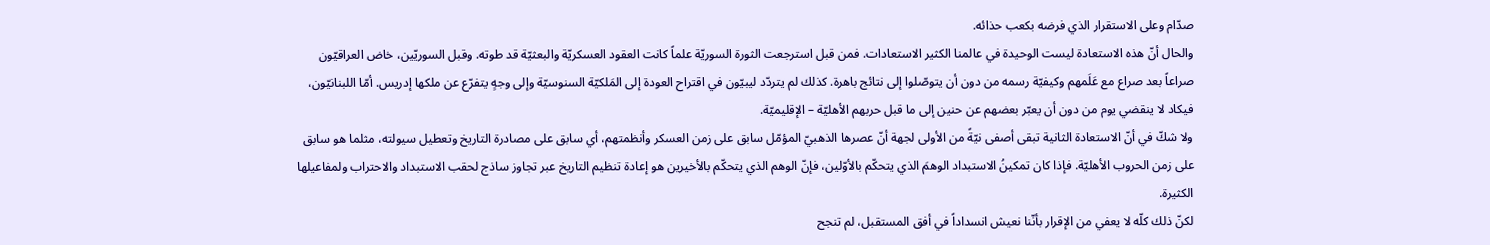صدّام وعلى الاستقرار الذي فرضه بكعب حذائه.
والحال أنّ هذه الاستعادة ليست الوحيدة في عالمنا الكثير الاستعادات. فمن قبل استرجعت الثورة السوريّة علماً كانت العقود العسكريّة والبعثيّة قد طوته. وقبل السوريّين، خاض العراقيّون صراعاً بعد صراع مع عَلَمهم وكيفيّة رسمه من دون أن يتوصّلوا إلى نتائج باهرة. كذلك لم يتردّد ليبيّون في اقتراح العودة إلى المَلكيّة السنوسيّة وإلى وجهٍ يتفرّع عن ملكها إدريس. أمّا اللبنانيّون، فيكاد لا ينقضي يوم من دون أن يعبّر بعضهم عن حنين إلى ما قبل حربهم الأهليّة – الإقليميّة.
ولا شكّ في أنّ الاستعادة الثانية تبقى أصفى نيّةً من الأولى لجهة أنّ عصرها الذهبيّ المؤمّل سابق على زمن العسكر وأنظمتهم، أي سابق على مصادرة التاريخ وتعطيل سيولته، مثلما هو سابق على زمن الحروب الأهليّة. فإذا كان تمكينُ الاستبداد الوهمَ الذي يتحكّم بالأوّلين، فإنّ الوهم الذي يتحكّم بالأخيرين هو إعادة تنظيم التاريخ عبر تجاوز ساذج لحقب الاستبداد والاحتراب ولمفاعيلها الكثيرة.
لكنّ ذلك كلّه لا يعفي من الإقرار بأنّنا نعيش انسداداً في أفق المستقبل، لم تنجح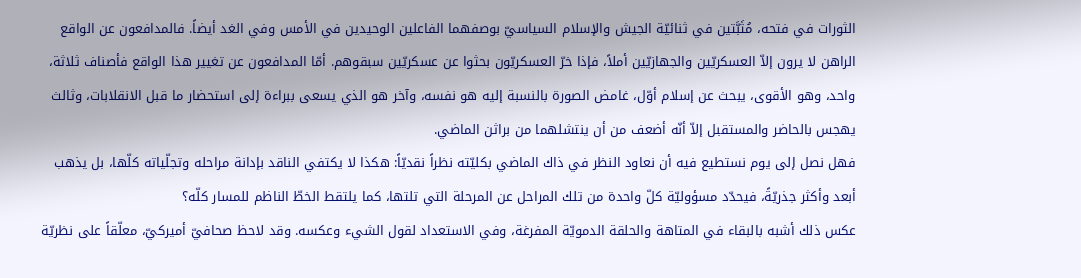الثورات في فتحه، مُثَبَّتين في ثنائيّة الجيش والإسلام السياسيّ بوصفهما الفاعلين الوحيدين في الأمس وفي الغد أيضاً. فالمدافعون عن الواقع الراهن لا يرون إلاّ العسكريّين والجهازيّين أملاً، فإذا خرّ العسكريّون بحثوا عن عسكريّين سبقوهم. أمّا المدافعون عن تغيير هذا الواقع فأصناف ثلاثة، واحد، وهو الأقوى، يبحث عن إسلام أوّل، غامض الصورة بالنسبة إليه هو نفسه، وآخر هو الذي يسعى ببراءة إلى استحضار ما قبل الانقلابات، وثالث يهجس بالحاضر والمستقبل إلاّ أنّه أضعف من أن ينتشلهما من براثن الماضي.
فهل نصل إلى يوم نستطيع فيه أن نعاود النظر في ذاك الماضي بكليّته نظراً نقديّاً: هكذا لا يكتفي الناقد بإدانة مراحله وتجلّياته كلّها، بل يذهب أبعد وأكثر جذريّةً، فيحدّد مسؤوليّة كلّ واحدة من تلك المراحل عن المرحلة التي تلتها، كما يلتقط الخطّ الناظم للمسار كلّه؟
عكس ذلك أشبه بالبقاء في المتاهة والحلقة الدمويّة المفرغة، وفي الاستعداد لقول الشيء وعكسه. وقد لاحظ صحافيّ أميركيّ، معلّقاً على نظريّة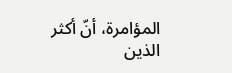المؤامرة، أنّ أكثر الذين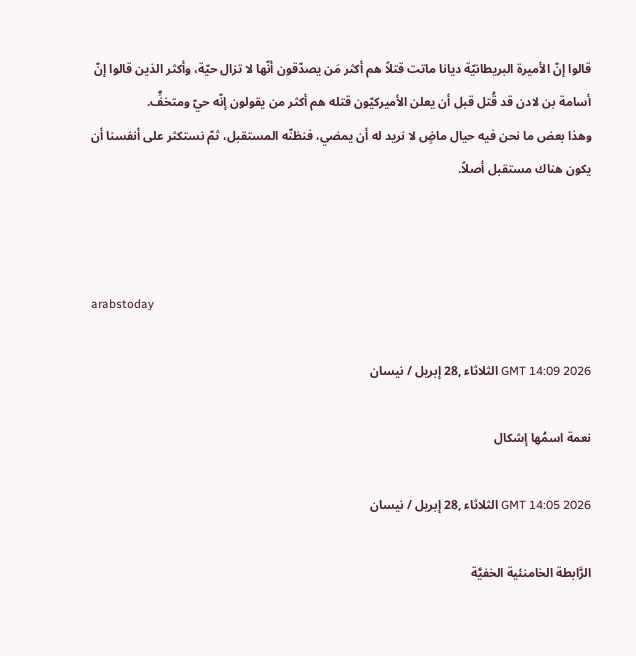قالوا إنّ الأميرة البريطانيّة ديانا ماتت قتلاً هم أكثر مَن يصدّقون أنّها لا تزال حيّة، وأكثر الذين قالوا إنّ أسامة بن لادن قد قُتل قبل أن يعلن الأميركيّون قتله هم أكثر من يقولون إنّه حيّ ومتخفٍّ.
وهذا بعض ما نحن فيه حيال ماضٍ لا نريد له أن يمضي، فنظنّه المستقبل، ثمّ نستكثر على أنفسنا أن يكون هناك مستقبل أصلاً.



arabstoday

GMT 14:09 2026 الثلاثاء ,28 إبريل / نيسان

نعمة اسمُها إشكال

GMT 14:05 2026 الثلاثاء ,28 إبريل / نيسان

الرَّابطة الخامنئية الخفيَّة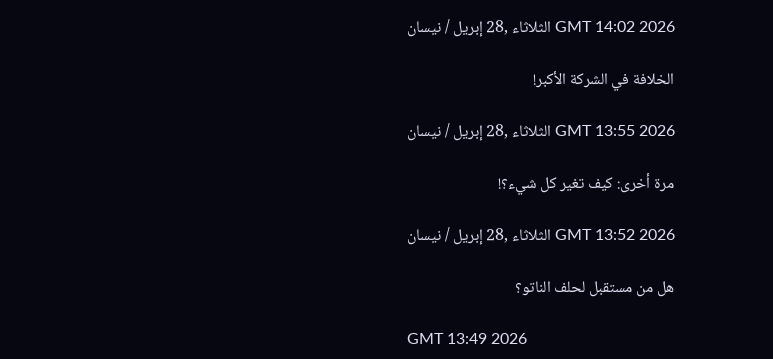GMT 14:02 2026 الثلاثاء ,28 إبريل / نيسان

الخلافة في الشركة الأكبر!

GMT 13:55 2026 الثلاثاء ,28 إبريل / نيسان

مرة أخرى: كيف تغير كل شيء؟!

GMT 13:52 2026 الثلاثاء ,28 إبريل / نيسان

هل من مستقبل لحلف الناتو؟

GMT 13:49 2026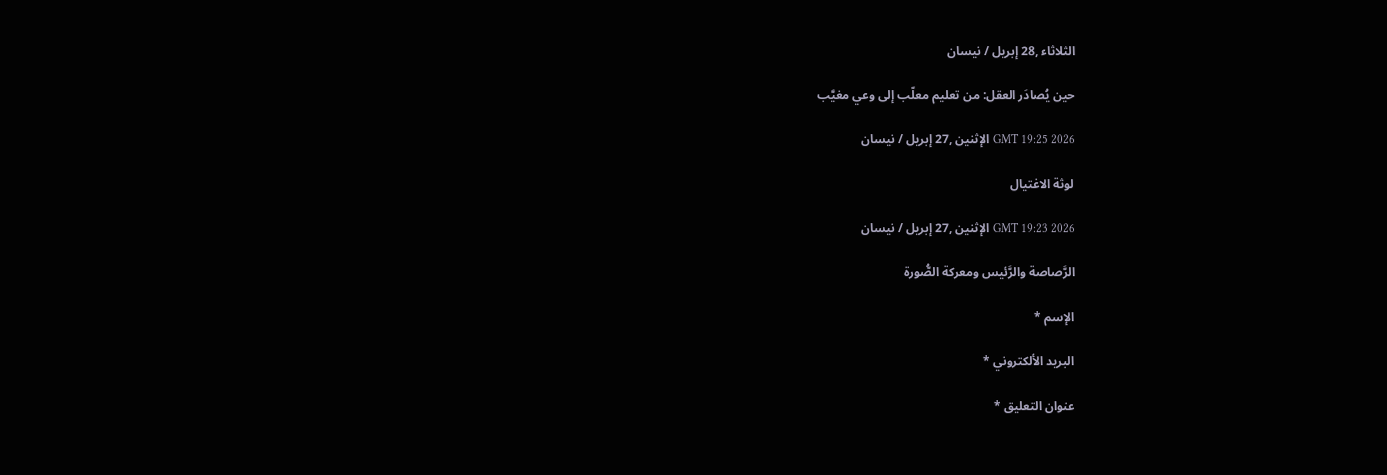الثلاثاء ,28 إبريل / نيسان

حين يُصادَر العقل: من تعليم معلّب إلى وعي مغيَّب

GMT 19:25 2026 الإثنين ,27 إبريل / نيسان

لوثة الاغتيال

GMT 19:23 2026 الإثنين ,27 إبريل / نيسان

الرَّصاصة والرَّئيس ومعركة الصُّورة

الإسم *

البريد الألكتروني *

عنوان التعليق *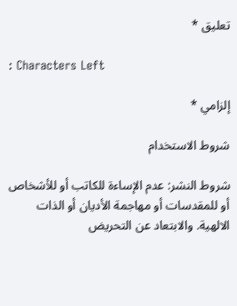تعليق *

: Characters Left

إلزامي *

شروط الاستخدام

شروط النشر: عدم الإساءة للكاتب أو للأشخاص أو للمقدسات أو مهاجمة الأديان أو الذات الالهية. والابتعاد عن التحريض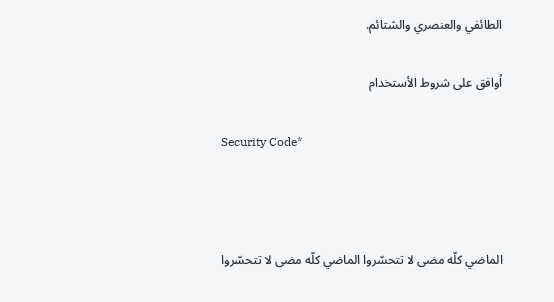الطائفي والعنصري والشتائم.

اُوافق على شروط الأستخدام

Security Code*



الماضي كلّه مضى لا تتحسّروا الماضي كلّه مضى لا تتحسّروا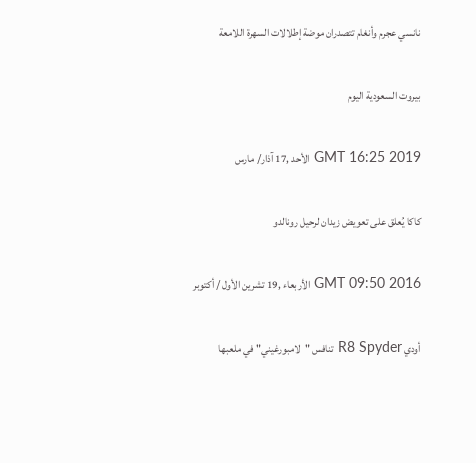نانسي عجرم وأنغام تتصدران موضة إطلالات السهرة اللامعة

بيروت السعودية اليوم

GMT 16:25 2019 الأحد ,17 آذار/ مارس

كاكا يُعلق على تعويض زيدان لرحيل رونالدو

GMT 09:50 2016 الأربعاء ,19 تشرين الأول / أكتوبر

أودي R8 Spyder تنافس "لامبورغيني" في ملعبها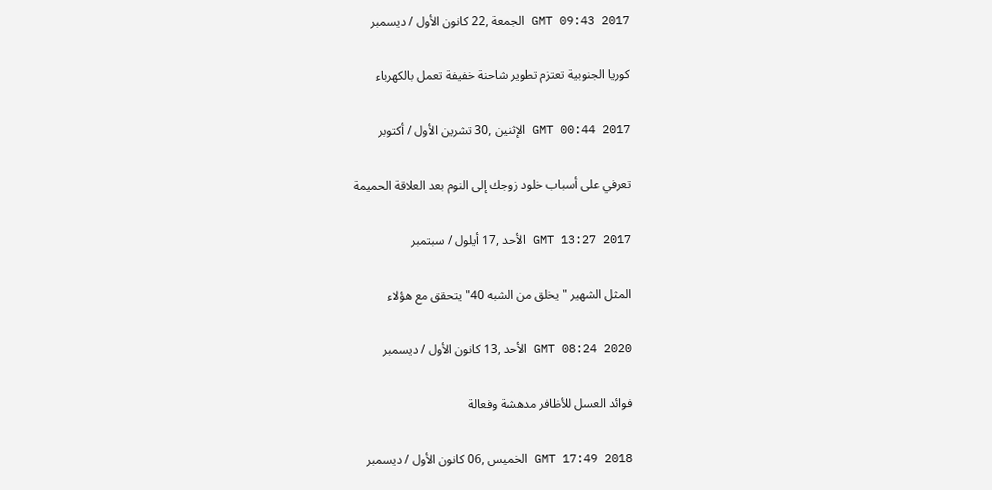GMT 09:43 2017 الجمعة ,22 كانون الأول / ديسمبر

كوريا الجنوبية تعتزم تطوير شاحنة خفيفة تعمل بالكهرباء

GMT 00:44 2017 الإثنين ,30 تشرين الأول / أكتوبر

تعرفي على أسباب خلود زوجك إلى النوم بعد العلاقة الحميمة

GMT 13:27 2017 الأحد ,17 أيلول / سبتمبر

المثل الشهير "يخلق من الشبه 40" يتحقق مع هؤلاء

GMT 08:24 2020 الأحد ,13 كانون الأول / ديسمبر

فوائد العسل للأظافر مدهشة وفعالة

GMT 17:49 2018 الخميس ,06 كانون الأول / ديسمبر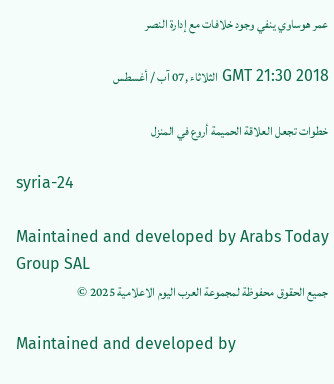عمر هوساوي ينفي وجود خلافات مع إدارة النصر

GMT 21:30 2018 الثلاثاء ,07 آب / أغسطس

خطوات تجعل العلاقة الحميمة أروع في المنزل

syria-24

Maintained and developed by Arabs Today Group SAL
جميع الحقوق محفوظة لمجموعة العرب اليوم الاعلامية 2025 ©

Maintained and developed by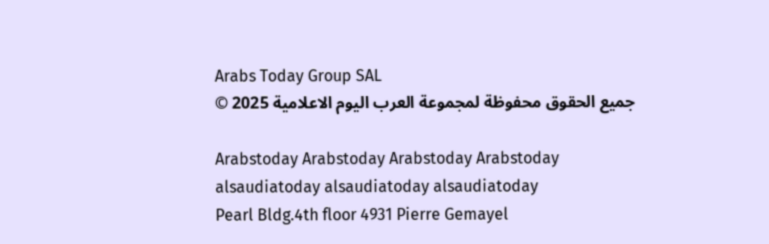Arabs Today Group SAL
جميع الحقوق محفوظة لمجموعة العرب اليوم الاعلامية 2025 ©

Arabstoday Arabstoday Arabstoday Arabstoday
alsaudiatoday alsaudiatoday alsaudiatoday
Pearl Bldg.4th floor 4931 Pierre Gemayel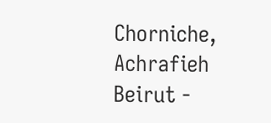Chorniche, Achrafieh Beirut -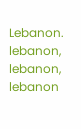Lebanon.
lebanon, lebanon, lebanon